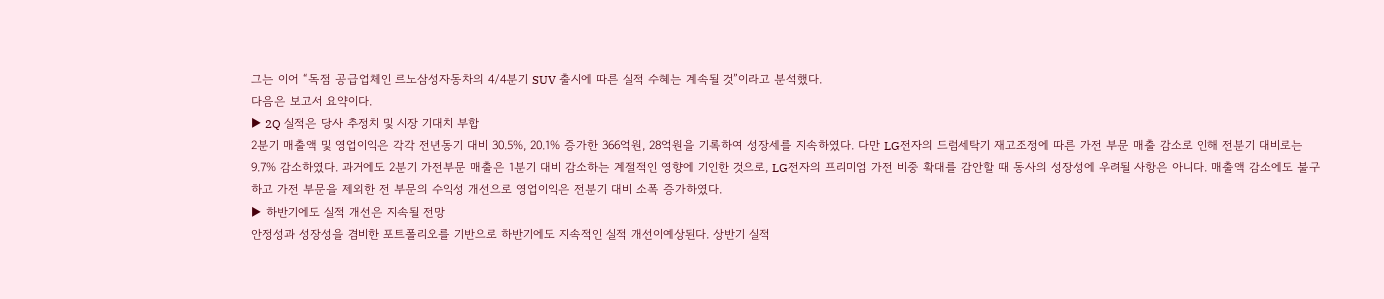그는 이어 “독점 공급업체인 르노삼성자동차의 4/4분기 SUV 출시에 따른 실적 수혜는 계속될 것”이라고 분석했다.
다음은 보고서 요약이다.
▶ 2Q 실적은 당사 추정치 및 시장 기대치 부합
2분기 매출액 및 영업이익은 각각 전년동기 대비 30.5%, 20.1% 증가한 366억원, 28억원을 기록하여 성장세를 지속하였다. 다만 LG전자의 드럼세탁기 재고조정에 따른 가전 부문 매출 감소로 인해 전분기 대비로는 9.7% 감소하였다. 과거에도 2분기 가전부문 매출은 1분기 대비 감소하는 계절적인 영향에 기인한 것으로, LG전자의 프리미엄 가전 비중 확대를 감안할 때 동사의 성장성에 우려될 사항은 아니다. 매출액 감소에도 불구하고 가전 부문을 제외한 전 부문의 수익성 개선으로 영업이익은 전분기 대비 소폭 증가하였다.
▶ 하반기에도 실적 개선은 지속될 전망
안정성과 성장성을 겸비한 포트폴리오를 기반으로 하반기에도 지속적인 실적 개선이예상된다. 상반기 실적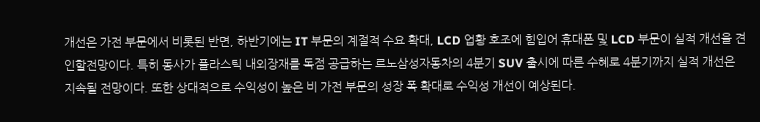개선은 가전 부문에서 비롯된 반면, 하반기에는 IT 부문의 계절적 수요 확대, LCD 업황 호조에 힘입어 휴대폰 및 LCD 부문이 실적 개선을 견인할전망이다. 특히 동사가 플라스틱 내외장재를 독점 공급하는 르노삼성자동차의 4분기 SUV 출시에 따른 수혜로 4분기까지 실적 개선은 지속될 전망이다. 또한 상대적으로 수익성이 높은 비 가전 부문의 성장 폭 확대로 수익성 개선이 예상된다.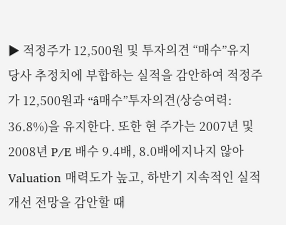▶ 적정주가 12,500원 및 투자의견 “매수”유지
당사 추정치에 부합하는 실적을 감안하여 적정주가 12,500원과 “â매수”투자의견(상승여력: 36.8%)을 유지한다. 또한 현 주가는 2007년 및 2008년 P/E 배수 9.4배, 8.0배에지나지 않아 Valuation 매력도가 높고, 하반기 지속적인 실적 개선 전망을 감안할 때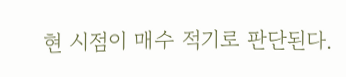현 시점이 매수 적기로 판단된다.